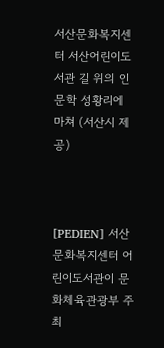서산문화복지센터 서산어린이도서관 길 위의 인문학 성황리에 마쳐 (서산시 제공)



[PEDIEN] 서산문화복지센터 어린이도서관이 문화체육관광부 주최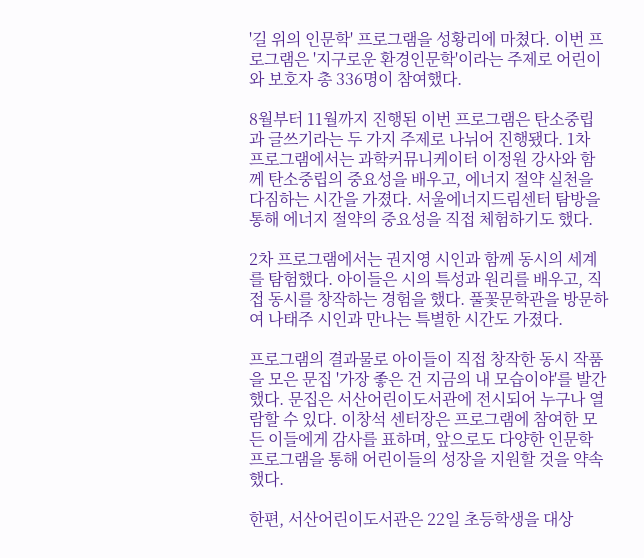'길 위의 인문학' 프로그램을 성황리에 마쳤다. 이번 프로그램은 '지구로운 환경인문학'이라는 주제로 어린이와 보호자 총 336명이 참여했다.

8월부터 11월까지 진행된 이번 프로그램은 탄소중립과 글쓰기라는 두 가지 주제로 나뉘어 진행됐다. 1차 프로그램에서는 과학커뮤니케이터 이정원 강사와 함께 탄소중립의 중요성을 배우고, 에너지 절약 실천을 다짐하는 시간을 가졌다. 서울에너지드림센터 탐방을 통해 에너지 절약의 중요성을 직접 체험하기도 했다.

2차 프로그램에서는 권지영 시인과 함께 동시의 세계를 탐험했다. 아이들은 시의 특성과 원리를 배우고, 직접 동시를 창작하는 경험을 했다. 풀꽃문학관을 방문하여 나태주 시인과 만나는 특별한 시간도 가졌다.

프로그램의 결과물로 아이들이 직접 창작한 동시 작품을 모은 문집 '가장 좋은 건 지금의 내 모습이야'를 발간했다. 문집은 서산어린이도서관에 전시되어 누구나 열람할 수 있다. 이창석 센터장은 프로그램에 참여한 모든 이들에게 감사를 표하며, 앞으로도 다양한 인문학 프로그램을 통해 어린이들의 성장을 지원할 것을 약속했다.

한편, 서산어린이도서관은 22일 초등학생을 대상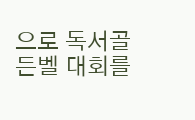으로 독서골든벨 대회를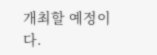개최할 예정이다.